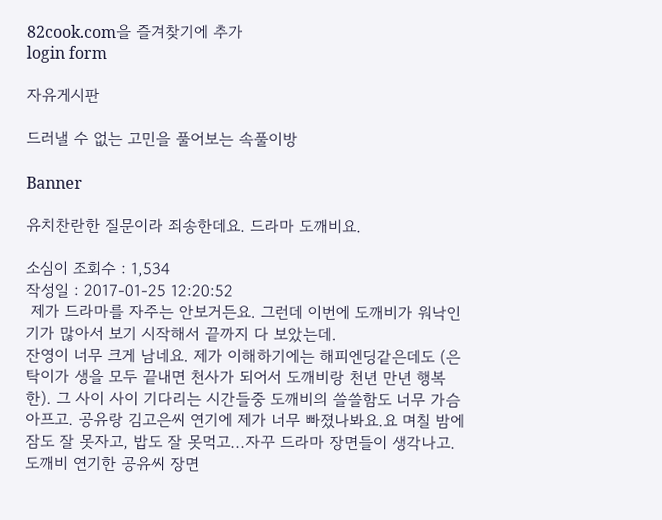82cook.com을 즐겨찾기에 추가
login form

자유게시판

드러낼 수 없는 고민을 풀어보는 속풀이방

Banner

유치찬란한 질문이라 죄송한데요. 드라마 도깨비요.

소심이 조회수 : 1,534
작성일 : 2017-01-25 12:20:52
 제가 드라마를 자주는 안보거든요. 그런데 이번에 도깨비가 워낙인기가 많아서 보기 시작해서 끝까지 다 보았는데.
잔영이 너무 크게 남네요. 제가 이해하기에는 해피엔딩같은데도 (은탁이가 생을 모두 끝내면 천사가 되어서 도깨비랑 천년 만년 행복한). 그 사이 사이 기다리는 시간들중 도깨비의 쓸쓸함도 너무 가슴 아프고. 공유랑 김고은씨 연기에 제가 너무 빠졌나봐요.요 며칠 밤에 잠도 잘 못자고, 밥도 잘 못먹고...자꾸 드라마 장면들이 생각나고. 도깨비 연기한 공유씨 장면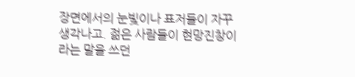장면에서의 눈빛이나 표저들이 자꾸 생각나고. 젊은 사람들이 현망진창이라는 말을 쓰던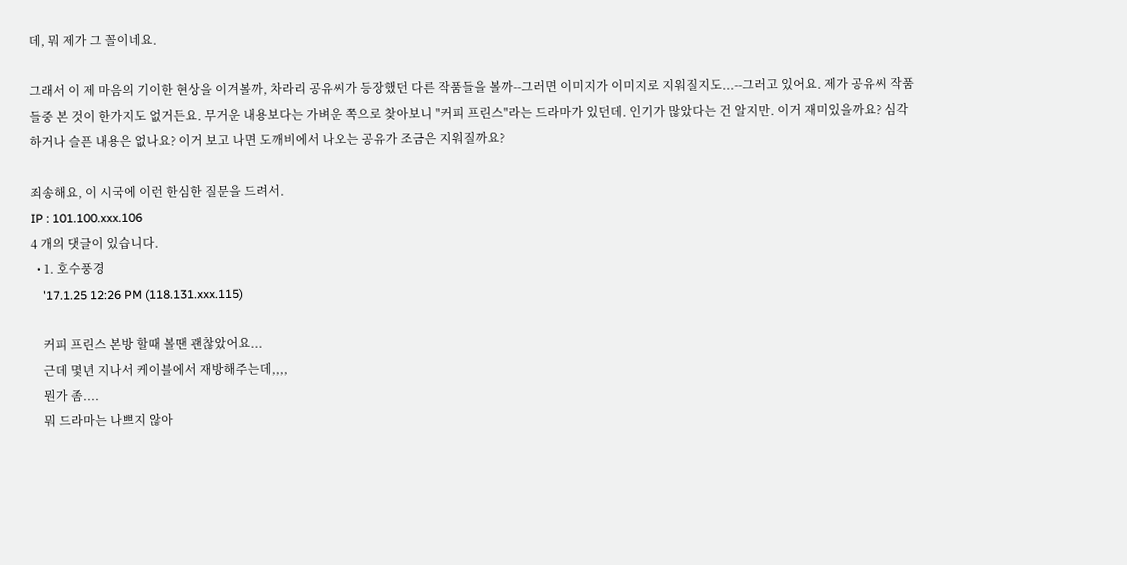데, 뭐 제가 그 꼴이네요.

그래서 이 제 마음의 기이한 현상을 이겨볼까, 차라리 공유씨가 등장했던 다른 작품들을 볼까--그러면 이미지가 이미지로 지워질지도...--그러고 있어요. 제가 공유씨 작품들중 본 것이 한가지도 없거든요. 무거운 내용보다는 가벼운 쪽으로 찾아보니 "커피 프린스"라는 드라마가 있던데. 인기가 많았다는 건 알지만. 이거 재미있을까요? 심각하거나 슬픈 내용은 없나요? 이거 보고 나면 도깨비에서 나오는 공유가 조금은 지워질까요?

죄송해요, 이 시국에 이런 한심한 질문을 드려서.
IP : 101.100.xxx.106
4 개의 댓글이 있습니다.
  • 1. 호수풍경
    '17.1.25 12:26 PM (118.131.xxx.115)

    커피 프린스 본방 할때 볼땐 괜찮았어요...
    근데 몇년 지나서 케이블에서 재방해주는데,,,,
    뭔가 좀....
    뭐 드라마는 나쁘지 않아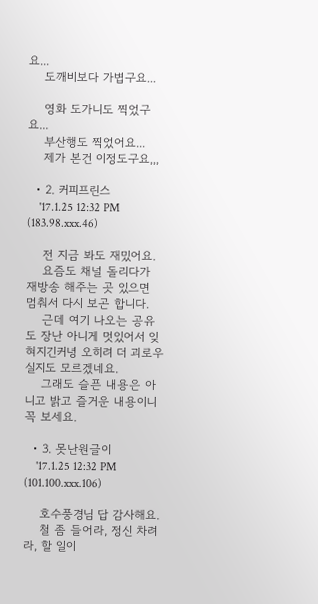요...
    도깨비보다 가볍구요...

    영화 도가니도 찍었구요...
    부산행도 찍었어요...
    제가 본건 이정도구요,,,

  • 2. 커피프린스
    '17.1.25 12:32 PM (183.98.xxx.46)

    전 지금 봐도 재밌어요.
    요즘도 채널 돌리다가 재방송 해주는 곳 있으면 멈춰서 다시 보곤 합니다.
    근데 여기 나오는 공유도 장난 아니게 멋있어서 잊혀지긴커녕 오히려 더 괴로우실지도 모르겠네요.
    그래도 슬픈 내용은 아니고 밝고 즐거운 내용이니 꼭 보세요.

  • 3. 못난원글이
    '17.1.25 12:32 PM (101.100.xxx.106)

    호수풍경님 답 감사해요.
    철 좀 들어라, 정신 차려라, 할 일이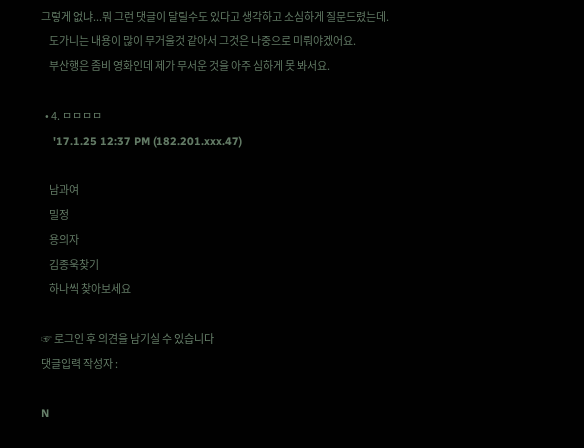그렇게 없냐...뭐 그런 댓글이 달릴수도 있다고 생각하고 소심하게 질문드렸는데.
    도가니는 내용이 많이 무거울것 같아서 그것은 나중으로 미뤄야겠어요.
    부산행은 좀비 영화인데 제가 무서운 것을 아주 심하게 못 봐서요.

  • 4. ㅁㅁㅁㅁ
    '17.1.25 12:37 PM (182.201.xxx.47)

    남과여
    밀정
    용의자
    김종욱찾기
    하나씩 찾아보세요

☞ 로그인 후 의견을 남기실 수 있습니다
댓글입력 작성자 :

N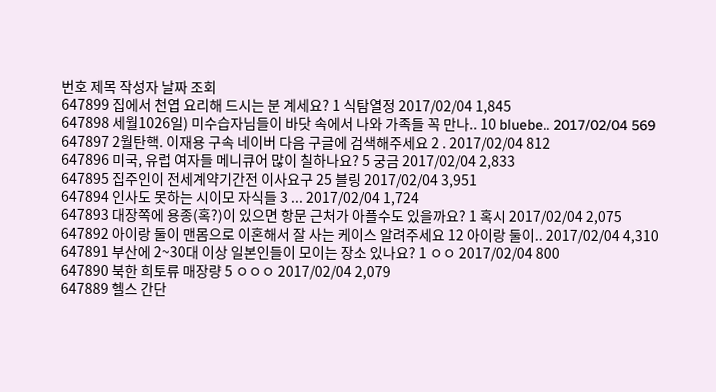번호 제목 작성자 날짜 조회
647899 집에서 천엽 요리해 드시는 분 계세요? 1 식탐열정 2017/02/04 1,845
647898 세월1026일) 미수습자님들이 바닷 속에서 나와 가족들 꼭 만나.. 10 bluebe.. 2017/02/04 569
647897 2월탄핵. 이재용 구속 네이버 다음 구글에 검색해주세요 2 . 2017/02/04 812
647896 미국, 유럽 여자들 메니큐어 많이 칠하나요? 5 궁금 2017/02/04 2,833
647895 집주인이 전세계약기간전 이사요구 25 블링 2017/02/04 3,951
647894 인사도 못하는 시이모 자식들 3 ... 2017/02/04 1,724
647893 대장쪽에 용종(혹?)이 있으면 항문 근처가 아플수도 있을까요? 1 혹시 2017/02/04 2,075
647892 아이랑 둘이 맨몸으로 이혼해서 잘 사는 케이스 알려주세요 12 아이랑 둘이.. 2017/02/04 4,310
647891 부산에 2~30대 이상 일본인들이 모이는 장소 있나요? 1 ㅇㅇ 2017/02/04 800
647890 북한 희토류 매장량 5 ㅇㅇㅇ 2017/02/04 2,079
647889 헬스 간단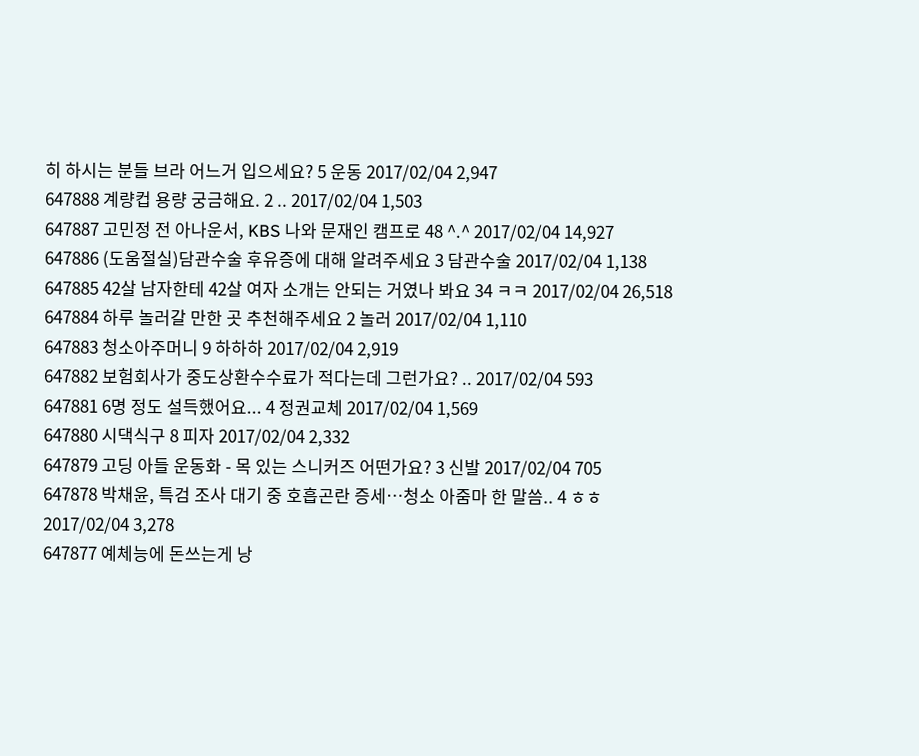히 하시는 분들 브라 어느거 입으세요? 5 운동 2017/02/04 2,947
647888 계량컵 용량 궁금해요. 2 .. 2017/02/04 1,503
647887 고민정 전 아나운서, KBS 나와 문재인 캠프로 48 ^.^ 2017/02/04 14,927
647886 (도움절실)담관수술 후유증에 대해 알려주세요 3 담관수술 2017/02/04 1,138
647885 42살 남자한테 42살 여자 소개는 안되는 거였나 봐요 34 ㅋㅋ 2017/02/04 26,518
647884 하루 놀러갈 만한 곳 추천해주세요 2 놀러 2017/02/04 1,110
647883 청소아주머니 9 하하하 2017/02/04 2,919
647882 보험회사가 중도상환수수료가 적다는데 그런가요? .. 2017/02/04 593
647881 6명 정도 설득했어요... 4 정권교체 2017/02/04 1,569
647880 시댁식구 8 피자 2017/02/04 2,332
647879 고딩 아들 운동화 - 목 있는 스니커즈 어떤가요? 3 신발 2017/02/04 705
647878 박채윤, 특검 조사 대기 중 호흡곤란 증세…청소 아줌마 한 말씀.. 4 ㅎㅎ 2017/02/04 3,278
647877 예체능에 돈쓰는게 낭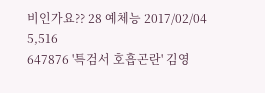비인가요?? 28 예체능 2017/02/04 5,516
647876 '특검서 호흡곤란' 김영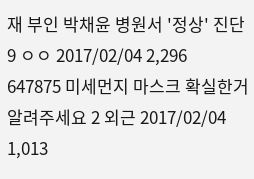재 부인 박채윤 병원서 '정상' 진단 9 ㅇㅇ 2017/02/04 2,296
647875 미세먼지 마스크 확실한거 알려주세요 2 외근 2017/02/04 1,013